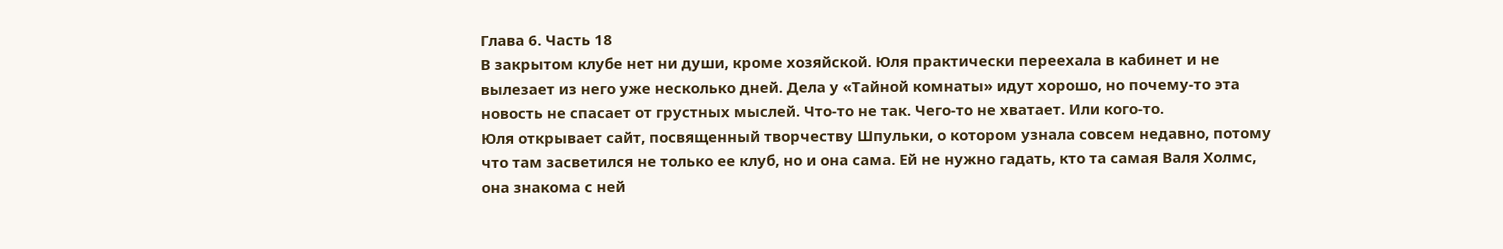Глава 6. Часть 18
В закрытом клубе нет ни души, кроме хозяйской. Юля практически переехала в кабинет и не вылезает из него уже несколько дней. Дела у «Тайной комнаты» идут хорошо, но почему-то эта новость не спасает от грустных мыслей. Что-то не так. Чего-то не хватает. Или кого-то.
Юля открывает сайт, посвященный творчеству Шпульки, о котором узнала совсем недавно, потому что там засветился не только ее клуб, но и она сама. Ей не нужно гадать, кто та самая Валя Холмс, она знакома с ней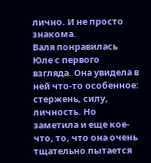лично. И не просто знакома.
Валя понравилась Юле с первого взгляда. Она увидела в ней что-то особенное: стержень, силу, личность. Но заметила и еще кое-что, то, что она очень тщательно пытается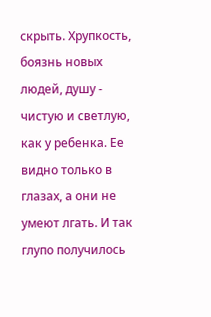скрыть. Хрупкость, боязнь новых людей, душу - чистую и светлую, как у ребенка. Ее видно только в глазах, а они не умеют лгать. И так глупо получилось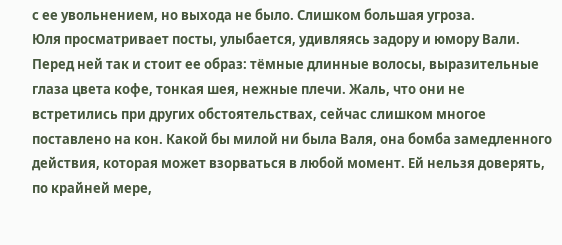с ее увольнением, но выхода не было. Слишком большая угроза.
Юля просматривает посты, улыбается, удивляясь задору и юмору Вали. Перед ней так и стоит ее образ: тёмные длинные волосы, выразительные глаза цвета кофе, тонкая шея, нежные плечи. Жаль, что они не встретились при других обстоятельствах, сейчас слишком многое поставлено на кон. Какой бы милой ни была Валя, она бомба замедленного действия, которая может взорваться в любой момент. Ей нельзя доверять, по крайней мере,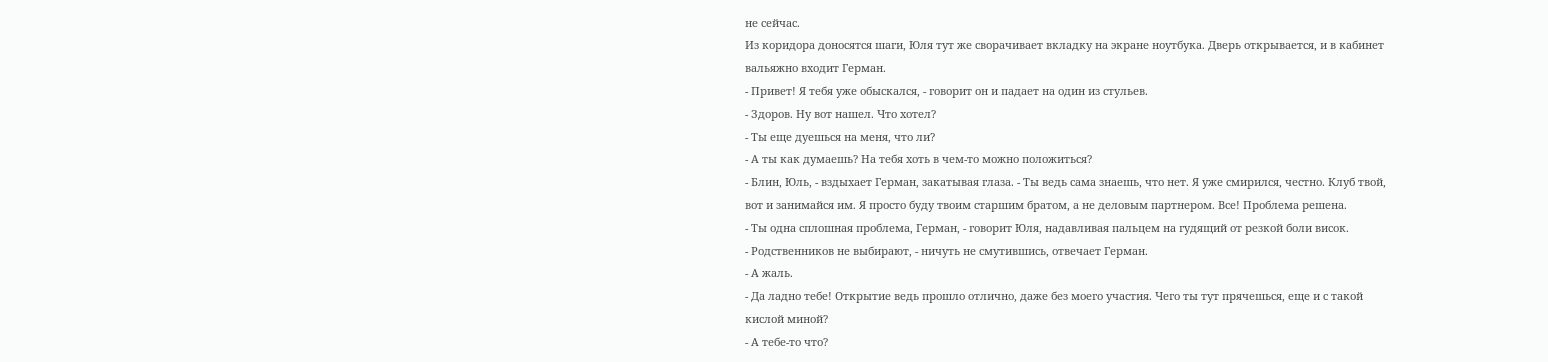не сейчас.
Из коридора доносятся шаги, Юля тут же сворачивает вкладку на экране ноутбука. Дверь открывается, и в кабинет вальяжно входит Герман.
- Привет! Я тебя уже обыскался, - говорит он и падает на один из стульев.
- Здоров. Ну вот нашел. Что хотел?
- Ты еще дуешься на меня, что ли?
- А ты как думаешь? На тебя хоть в чем-то можно положиться?
- Блин, Юль, - вздыхает Герман, закатывая глаза. - Ты ведь сама знаешь, что нет. Я уже смирился, честно. Клуб твой, вот и занимайся им. Я просто буду твоим старшим братом, а не деловым партнером. Все! Проблема решена.
- Ты одна сплошная проблема, Герман, - говорит Юля, надавливая пальцем на гудящий от резкой боли висок.
- Родственников не выбирают, - ничуть не смутившись, отвечает Герман.
- А жаль.
- Да ладно тебе! Открытие ведь прошло отлично, даже без моего участия. Чего ты тут прячешься, еще и с такой кислой миной?
- А тебе-то что?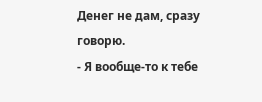Денег не дам, сразу говорю.
- Я вообще-то к тебе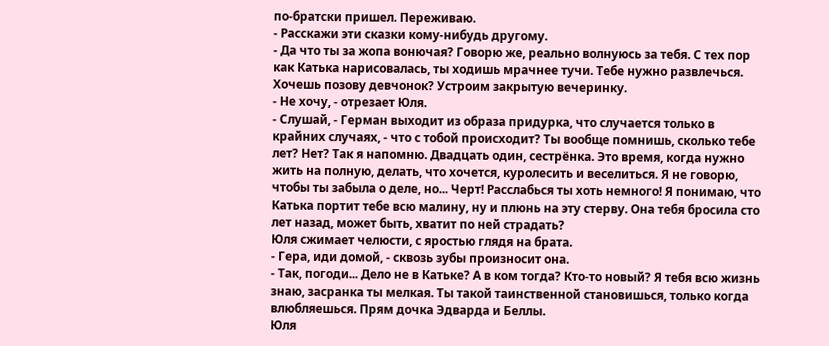по-братски пришел. Переживаю.
- Расскажи эти сказки кому-нибудь другому.
- Да что ты за жопа вонючая? Говорю же, реально волнуюсь за тебя. С тех пор как Катька нарисовалась, ты ходишь мрачнее тучи. Тебе нужно развлечься. Хочешь позову девчонок? Устроим закрытую вечеринку.
- Не хочу, - отрезает Юля.
- Слушай, - Герман выходит из образа придурка, что случается только в крайних случаях, - что с тобой происходит? Ты вообще помнишь, сколько тебе лет? Нет? Так я напомню. Двадцать один, сестрёнка. Это время, когда нужно жить на полную, делать, что хочется, куролесить и веселиться. Я не говорю, чтобы ты забыла о деле, но... Черт! Расслабься ты хоть немного! Я понимаю, что Катька портит тебе всю малину, ну и плюнь на эту стерву. Она тебя бросила сто лет назад, может быть, хватит по ней страдать?
Юля сжимает челюсти, с яростью глядя на брата.
- Гера, иди домой, - сквозь зубы произносит она.
- Так, погоди... Дело не в Катьке? А в ком тогда? Кто-то новый? Я тебя всю жизнь знаю, засранка ты мелкая. Ты такой таинственной становишься, только когда влюбляешься. Прям дочка Эдварда и Беллы.
Юля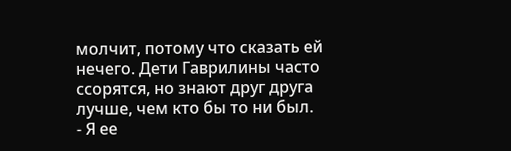молчит, потому что сказать ей нечего. Дети Гаврилины часто ссорятся, но знают друг друга лучше, чем кто бы то ни был.
- Я ее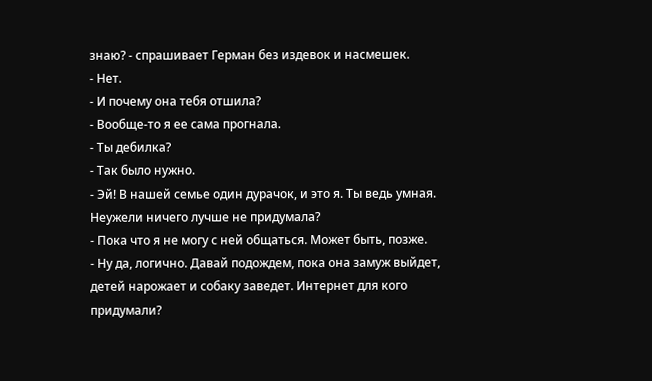знаю? - спрашивает Герман без издевок и насмешек.
- Нет.
- И почему она тебя отшила?
- Вообще-то я ее сама прогнала.
- Ты дебилка?
- Так было нужно.
- Эй! В нашей семье один дурачок, и это я. Ты ведь умная. Неужели ничего лучше не придумала?
- Пока что я не могу с ней общаться. Может быть, позже.
- Ну да, логично. Давай подождем, пока она замуж выйдет, детей нарожает и собаку заведет. Интернет для кого придумали?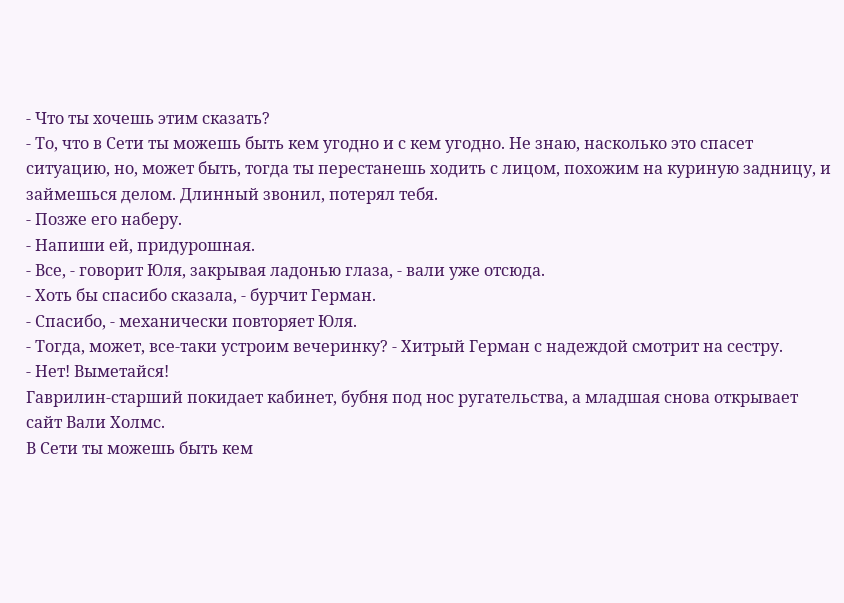- Что ты хочешь этим сказать?
- То, что в Сети ты можешь быть кем угодно и с кем угодно. Не знаю, насколько это спасет ситуацию, но, может быть, тогда ты перестанешь ходить с лицом, похожим на куриную задницу, и займешься делом. Длинный звонил, потерял тебя.
- Позже его наберу.
- Напиши ей, придурошная.
- Все, - говорит Юля, закрывая ладонью глаза, - вали уже отсюда.
- Хоть бы спасибо сказала, - бурчит Герман.
- Спасибо, - механически повторяет Юля.
- Тогда, может, все-таки устроим вечеринку? - Хитрый Герман с надеждой смотрит на сестру.
- Нет! Выметайся!
Гаврилин-старший покидает кабинет, бубня под нос ругательства, а младшая снова открывает сайт Вали Холмс.
В Сети ты можешь быть кем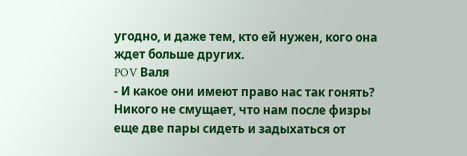угодно, и даже тем, кто ей нужен, кого она ждет больше других.
POV Валя
- И какое они имеют право нас так гонять? Никого не смущает, что нам после физры еще две пары сидеть и задыхаться от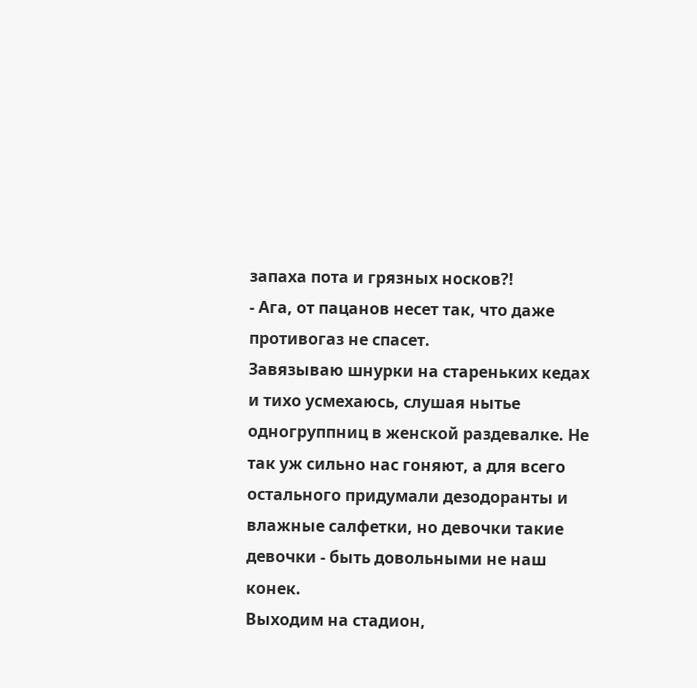запаха пота и грязных носков?!
- Ага, от пацанов несет так, что даже противогаз не спасет.
Завязываю шнурки на стареньких кедах и тихо усмехаюсь, слушая нытье одногруппниц в женской раздевалке. Не так уж сильно нас гоняют, а для всего остального придумали дезодоранты и влажные салфетки, но девочки такие девочки - быть довольными не наш конек.
Выходим на стадион,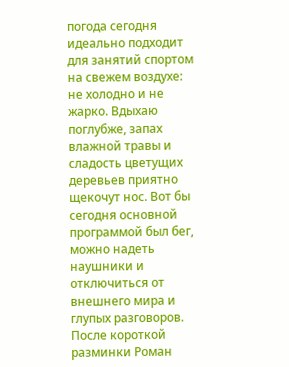погода сегодня идеально подходит для занятий спортом на свежем воздухе: не холодно и не жарко. Вдыхаю поглубже, запах влажной травы и сладость цветущих деревьев приятно щекочут нос. Вот бы сегодня основной программой был бег, можно надеть наушники и отключиться от внешнего мира и глупых разговоров.
После короткой разминки Роман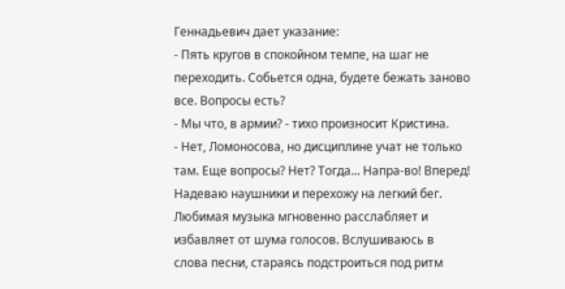Геннадьевич дает указание:
- Пять кругов в спокойном темпе, на шаг не переходить. Собьется одна, будете бежать заново все. Вопросы есть?
- Мы что, в армии? - тихо произносит Кристина.
- Нет, Ломоносова, но дисциплине учат не только там. Еще вопросы? Нет? Тогда... Напра-во! Вперед!
Надеваю наушники и перехожу на легкий бег. Любимая музыка мгновенно расслабляет и избавляет от шума голосов. Вслушиваюсь в слова песни, стараясь подстроиться под ритм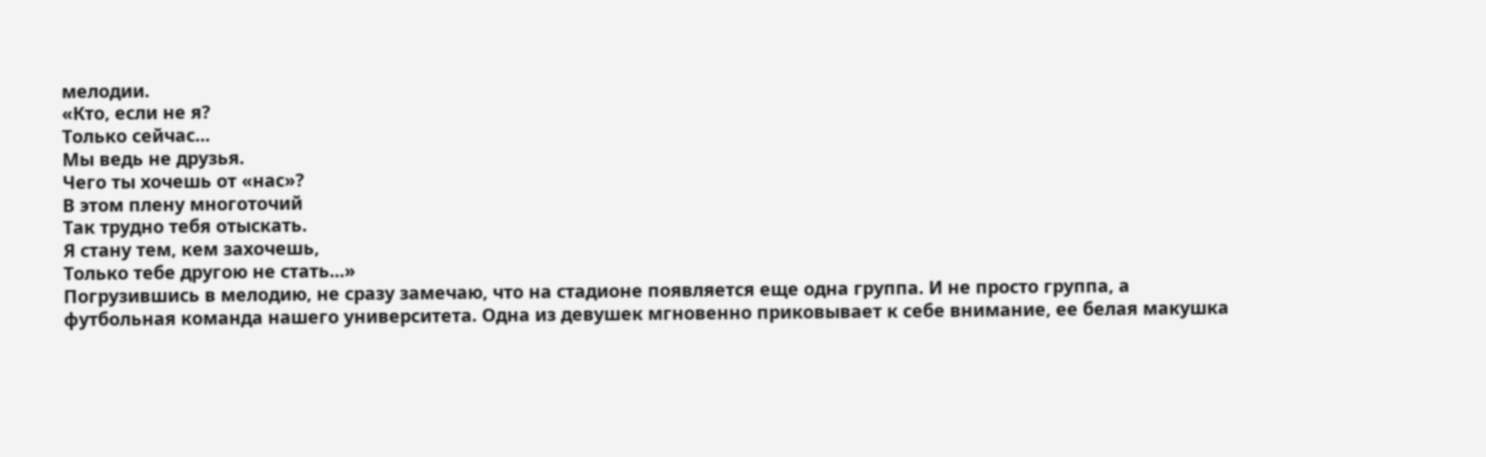мелодии.
«Кто, если не я?
Только сейчас...
Мы ведь не друзья.
Чего ты хочешь от «нас»?
В этом плену многоточий
Так трудно тебя отыскать.
Я стану тем, кем захочешь,
Только тебе другою не стать...»
Погрузившись в мелодию, не сразу замечаю, что на стадионе появляется еще одна группа. И не просто группа, а футбольная команда нашего университета. Одна из девушек мгновенно приковывает к себе внимание, ее белая макушка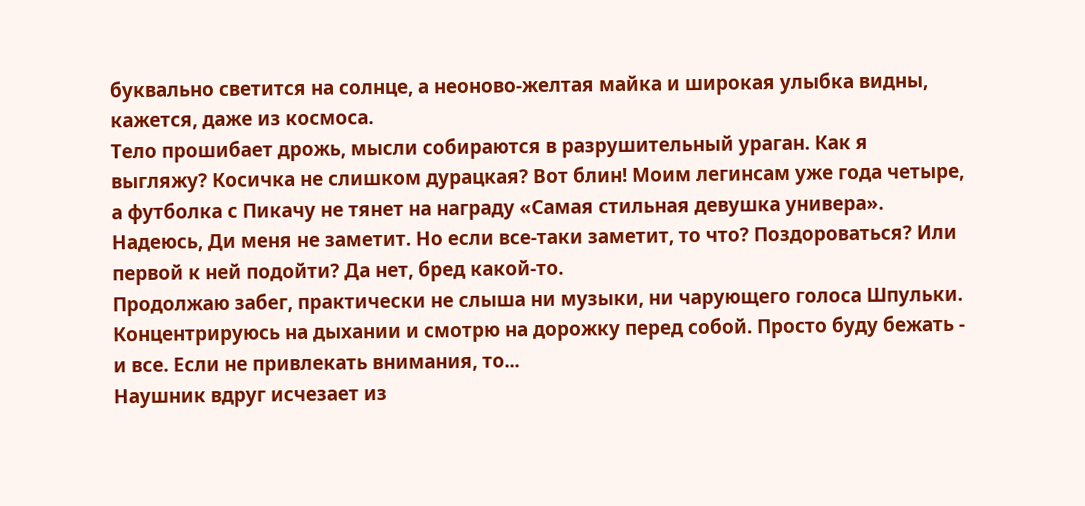буквально светится на солнце, а неоново-желтая майка и широкая улыбка видны, кажется, даже из космоса.
Тело прошибает дрожь, мысли собираются в разрушительный ураган. Как я выгляжу? Косичка не слишком дурацкая? Вот блин! Моим легинсам уже года четыре, а футболка с Пикачу не тянет на награду «Самая стильная девушка универа». Надеюсь, Ди меня не заметит. Но если все-таки заметит, то что? Поздороваться? Или первой к ней подойти? Да нет, бред какой-то.
Продолжаю забег, практически не слыша ни музыки, ни чарующего голоса Шпульки. Концентрируюсь на дыхании и смотрю на дорожку перед собой. Просто буду бежать - и все. Если не привлекать внимания, то...
Наушник вдруг исчезает из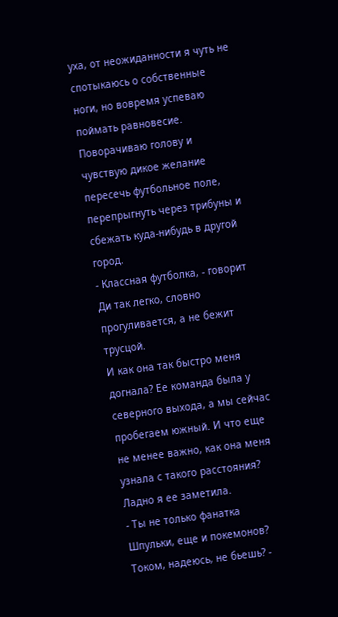уха, от неожиданности я чуть не спотыкаюсь о собственные ноги, но вовремя успеваю поймать равновесие. Поворачиваю голову и чувствую дикое желание пересечь футбольное поле, перепрыгнуть через трибуны и сбежать куда-нибудь в другой город.
- Классная футболка, - говорит Ди так легко, словно прогуливается, а не бежит трусцой.
И как она так быстро меня догнала? Ее команда была у северного выхода, а мы сейчас пробегаем южный. И что еще не менее важно, как она меня узнала с такого расстояния? Ладно я ее заметила.
- Ты не только фанатка Шпульки, еще и покемонов? Током, надеюсь, не бьешь? -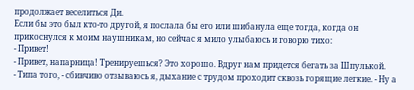продолжает веселиться Ди.
Если бы это был кто-то другой, я послала бы его или шибанула еще тогда, когда он прикоснулся к моим наушникам, но сейчас я мило улыбаюсь и говорю тихо:
- Привет!
- Привет, напарница! Тренируешься? Это хорошо. Вдруг нам придется бегать за Шпулькой.
- Типа того, - сбивчиво отзываюсь я, дыхание с трудом проходит сквозь горящие легкие. - Ну а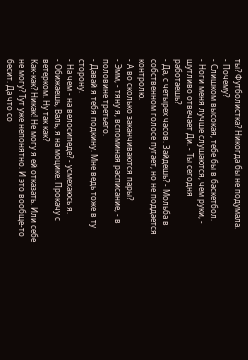ты? Футболистка? Никогда бы не подумала.
- Почему?
- Слишком высокая, тебе бы в баскетбол.
- Ноги меня лучше слушаются, чем руки, - шутливо отвечает Ди. - Ты сегодня работаешь?
- Да, с четырех часов. Зайдешь? - Мольба в собственном голосе пугает, но не поддается контролю.
- А во сколько заканчиваются пары?
- Эмм, - тяну я, вспоминая расписание, - в половине третьего.
- Давай я тебя подкину. Мне ведь тоже в ту сторону.
- На чем - на велосипеде? - усмехаюсь я.
- Обижаешь, Валь, я на моцике. Прокачу с ветерком. Ну так как?
Как-как? Никак! Не могу я ей отказать. Или себе не могу? Тут уже непонятно. И это вообще-то бесит. Да что со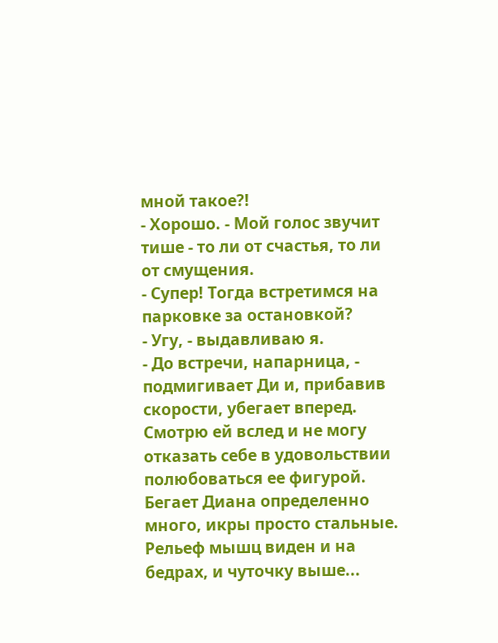мной такое?!
- Хорошо. - Мой голос звучит тише - то ли от счастья, то ли от смущения.
- Супер! Тогда встретимся на парковке за остановкой?
- Угу, - выдавливаю я.
- До встречи, напарница, - подмигивает Ди и, прибавив скорости, убегает вперед.
Смотрю ей вслед и не могу отказать себе в удовольствии полюбоваться ее фигурой. Бегает Диана определенно много, икры просто стальные. Рельеф мышц виден и на бедрах, и чуточку выше...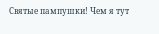Святые пампушки! Чем я тут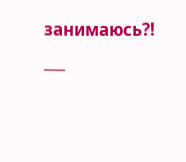занимаюсь?!
___